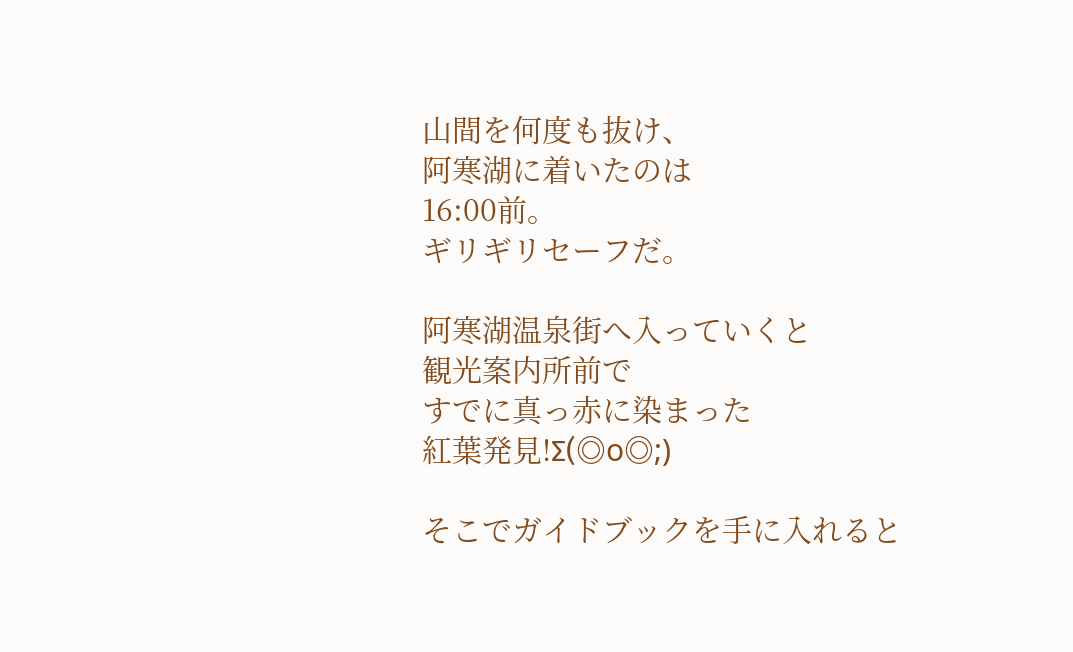山間を何度も抜け、
阿寒湖に着いたのは
16:00前。
ギリギリセーフだ。

阿寒湖温泉街へ入っていくと
観光案内所前で
すでに真っ赤に染まった
紅葉発見!Σ(◎o◎;)

そこでガイドブックを手に入れると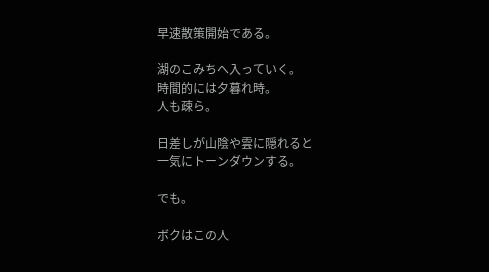早速散策開始である。

湖のこみちへ入っていく。
時間的には夕暮れ時。
人も疎ら。

日差しが山陰や雲に隠れると
一気にトーンダウンする。

でも。

ボクはこの人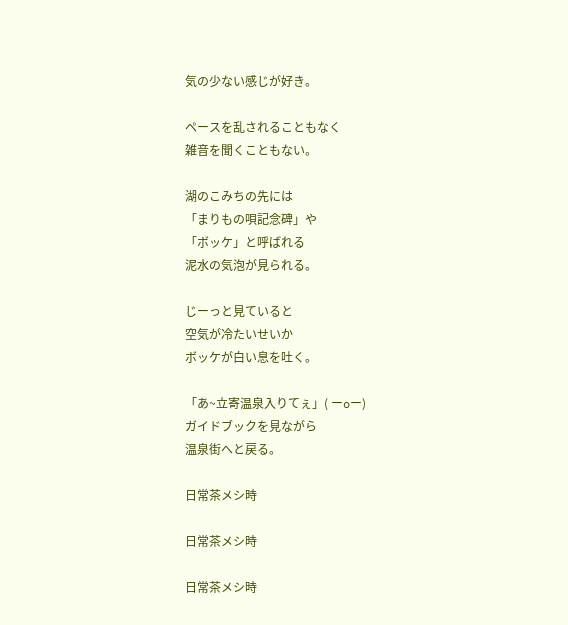気の少ない感じが好き。

ペースを乱されることもなく
雑音を聞くこともない。

湖のこみちの先には
「まりもの唄記念碑」や
「ボッケ」と呼ばれる
泥水の気泡が見られる。

じーっと見ていると
空気が冷たいせいか
ボッケが白い息を吐く。

「あ~立寄温泉入りてぇ」( ーoー)
ガイドブックを見ながら
温泉街へと戻る。

日常茶メシ時

日常茶メシ時

日常茶メシ時